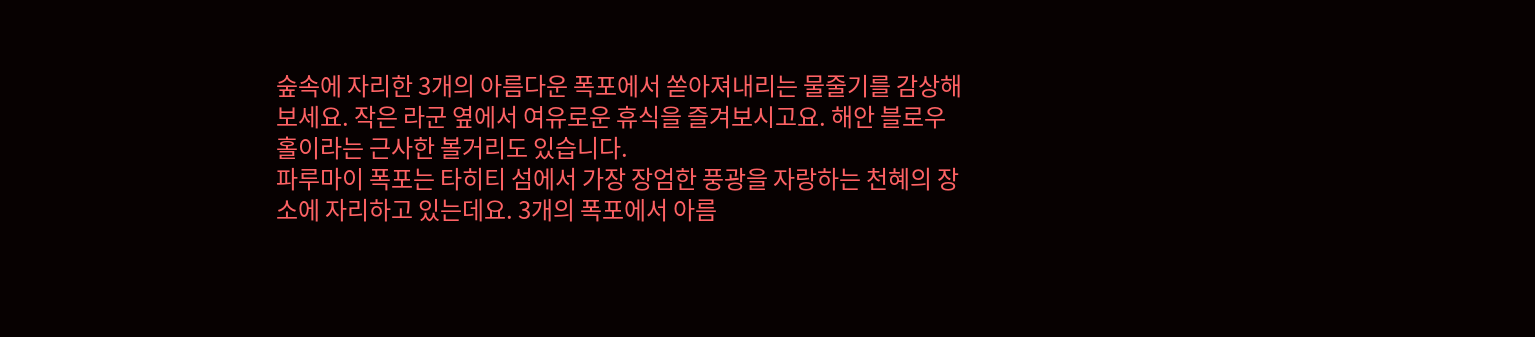숲속에 자리한 3개의 아름다운 폭포에서 쏟아져내리는 물줄기를 감상해보세요. 작은 라군 옆에서 여유로운 휴식을 즐겨보시고요. 해안 블로우홀이라는 근사한 볼거리도 있습니다.
파루마이 폭포는 타히티 섬에서 가장 장엄한 풍광을 자랑하는 천혜의 장소에 자리하고 있는데요. 3개의 폭포에서 아름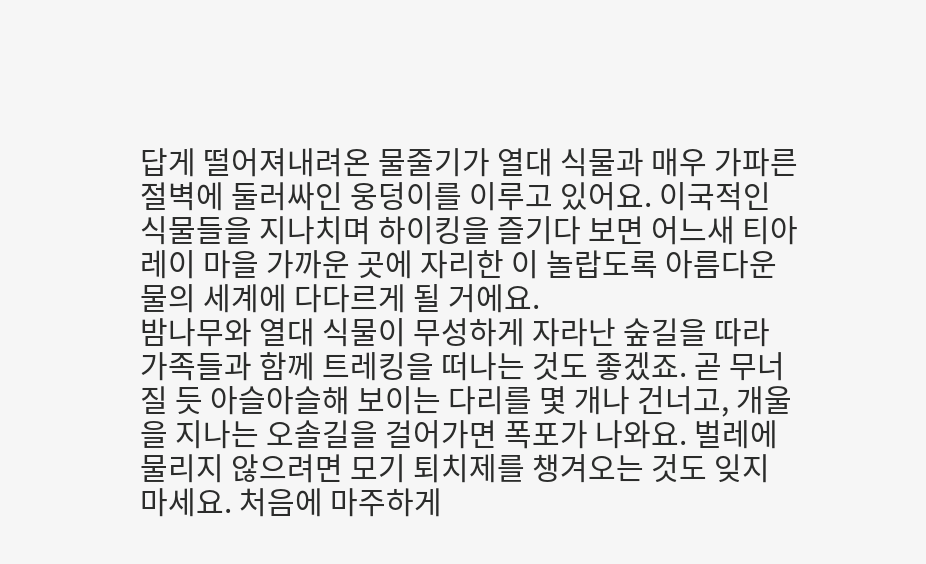답게 떨어져내려온 물줄기가 열대 식물과 매우 가파른 절벽에 둘러싸인 웅덩이를 이루고 있어요. 이국적인 식물들을 지나치며 하이킹을 즐기다 보면 어느새 티아레이 마을 가까운 곳에 자리한 이 놀랍도록 아름다운 물의 세계에 다다르게 될 거에요.
밤나무와 열대 식물이 무성하게 자라난 숲길을 따라 가족들과 함께 트레킹을 떠나는 것도 좋겠죠. 곧 무너질 듯 아슬아슬해 보이는 다리를 몇 개나 건너고, 개울을 지나는 오솔길을 걸어가면 폭포가 나와요. 벌레에 물리지 않으려면 모기 퇴치제를 챙겨오는 것도 잊지 마세요. 처음에 마주하게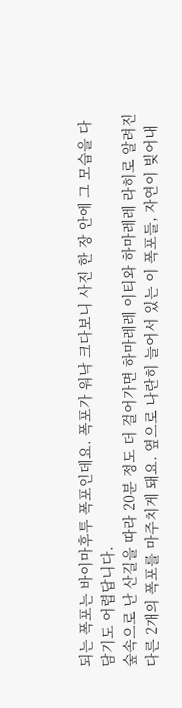되는 폭포는 바이마후투 폭포인데요. 폭포가 워낙 크다보니 사진 한 장 안에 그 모습을 다 담기도 어렵답니다.
숲속으로 난 산길을 따라 20분 정도 더 걸어가면 하마레레 이티와 하마레레 라히로 알려진 다른 2개의 폭포를 마주치게 돼요. 옆으로 나란히 늘어서 있는 이 폭포들, 자연이 빚어내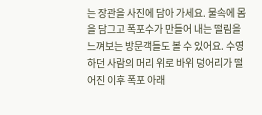는 장관을 사진에 담아 가세요. 물속에 몸을 담그고 폭포수가 만들어 내는 떨림을 느껴보는 방문객들도 볼 수 있어요. 수영하던 사람의 머리 위로 바위 덩어리가 떨어진 이후 폭포 아래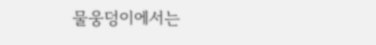물웅덩이에서는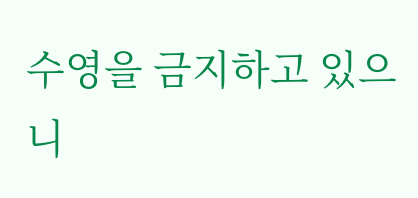수영을 금지하고 있으니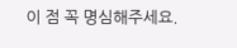이 점 꼭 명심해주세요.